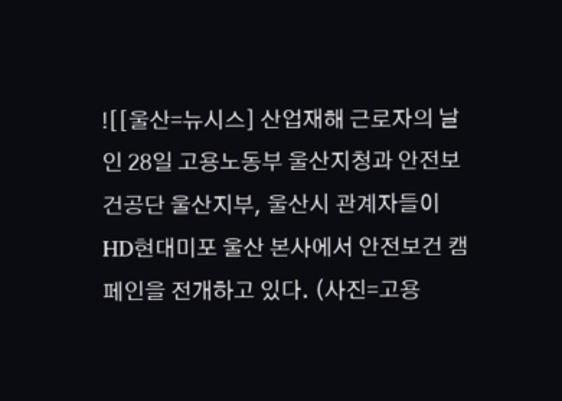![[울산=뉴시스] 산업재해 근로자의 날인 28일 고용노동부 울산지청과 안전보건공단 울산지부, 울산시 관계자들이 HD현대미포 울산 본사에서 안전보건 캠페인을 전개하고 있다. (사진=고용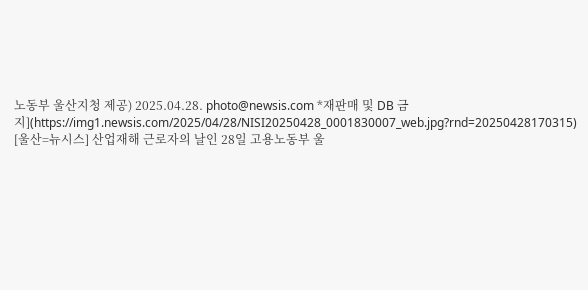노동부 울산지청 제공) 2025.04.28. photo@newsis.com *재판매 및 DB 금지](https://img1.newsis.com/2025/04/28/NISI20250428_0001830007_web.jpg?rnd=20250428170315)
[울산=뉴시스] 산업재해 근로자의 날인 28일 고용노동부 울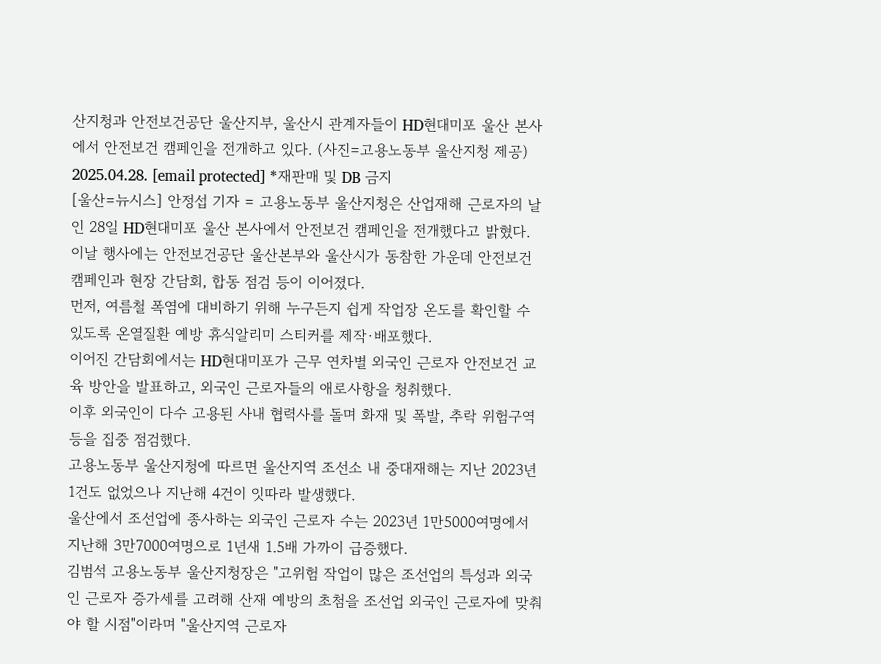산지청과 안전보건공단 울산지부, 울산시 관계자들이 HD현대미포 울산 본사에서 안전보건 캠페인을 전개하고 있다. (사진=고용노동부 울산지청 제공) 2025.04.28. [email protected] *재판매 및 DB 금지
[울산=뉴시스] 안정섭 기자 = 고용노동부 울산지청은 산업재해 근로자의 날인 28일 HD현대미포 울산 본사에서 안전보건 캠페인을 전개했다고 밝혔다.
이날 행사에는 안전보건공단 울산본부와 울산시가 동참한 가운데 안전보건 캠페인과 현장 간담회, 합동 점검 등이 이어졌다.
먼저, 여름철 폭염에 대비하기 위해 누구든지 쉽게 작업장 온도를 확인할 수 있도록 온열질환 예방 휴식알리미 스티커를 제작·배포했다.
이어진 간담회에서는 HD현대미포가 근무 연차별 외국인 근로자 안전보건 교육 방안을 발표하고, 외국인 근로자들의 애로사항을 청취했다.
이후 외국인이 다수 고용된 사내 협력사를 돌며 화재 및 폭발, 추락 위험구역 등을 집중 점검했다.
고용노동부 울산지청에 따르면 울산지역 조선소 내 중대재해는 지난 2023년 1건도 없었으나 지난해 4건이 잇따라 발생했다.
울산에서 조선업에 종사하는 외국인 근로자 수는 2023년 1만5000여명에서 지난해 3만7000여명으로 1년새 1.5배 가까이 급증했다.
김범석 고용노동부 울산지청장은 "고위험 작업이 많은 조선업의 특성과 외국인 근로자 증가세를 고려해 산재 예방의 초첨을 조선업 외국인 근로자에 맞춰야 할 시점"이라며 "울산지역 근로자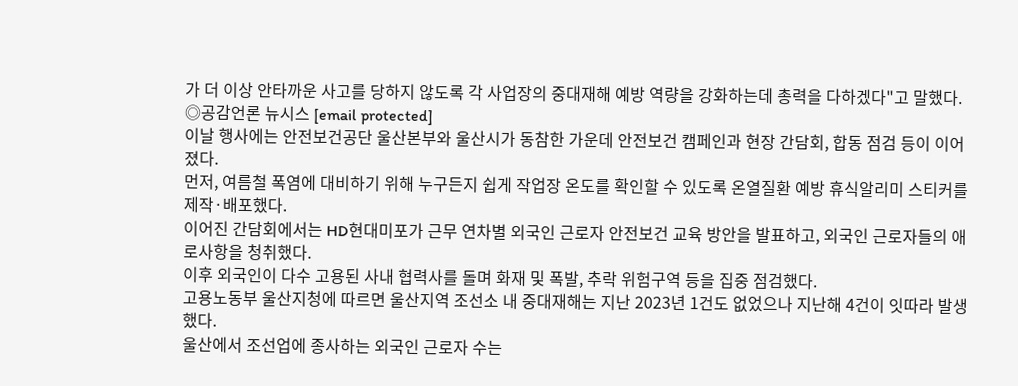가 더 이상 안타까운 사고를 당하지 않도록 각 사업장의 중대재해 예방 역량을 강화하는데 총력을 다하겠다"고 말했다.
◎공감언론 뉴시스 [email protected]
이날 행사에는 안전보건공단 울산본부와 울산시가 동참한 가운데 안전보건 캠페인과 현장 간담회, 합동 점검 등이 이어졌다.
먼저, 여름철 폭염에 대비하기 위해 누구든지 쉽게 작업장 온도를 확인할 수 있도록 온열질환 예방 휴식알리미 스티커를 제작·배포했다.
이어진 간담회에서는 HD현대미포가 근무 연차별 외국인 근로자 안전보건 교육 방안을 발표하고, 외국인 근로자들의 애로사항을 청취했다.
이후 외국인이 다수 고용된 사내 협력사를 돌며 화재 및 폭발, 추락 위험구역 등을 집중 점검했다.
고용노동부 울산지청에 따르면 울산지역 조선소 내 중대재해는 지난 2023년 1건도 없었으나 지난해 4건이 잇따라 발생했다.
울산에서 조선업에 종사하는 외국인 근로자 수는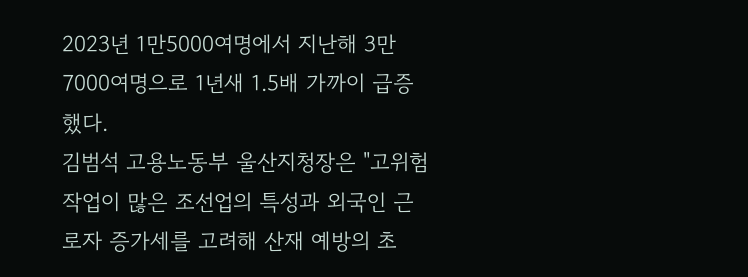2023년 1만5000여명에서 지난해 3만7000여명으로 1년새 1.5배 가까이 급증했다.
김범석 고용노동부 울산지청장은 "고위험 작업이 많은 조선업의 특성과 외국인 근로자 증가세를 고려해 산재 예방의 초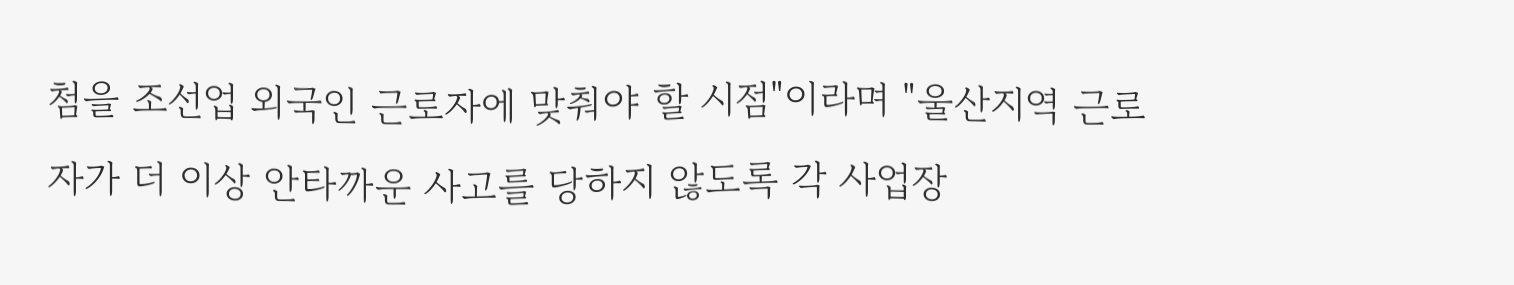첨을 조선업 외국인 근로자에 맞춰야 할 시점"이라며 "울산지역 근로자가 더 이상 안타까운 사고를 당하지 않도록 각 사업장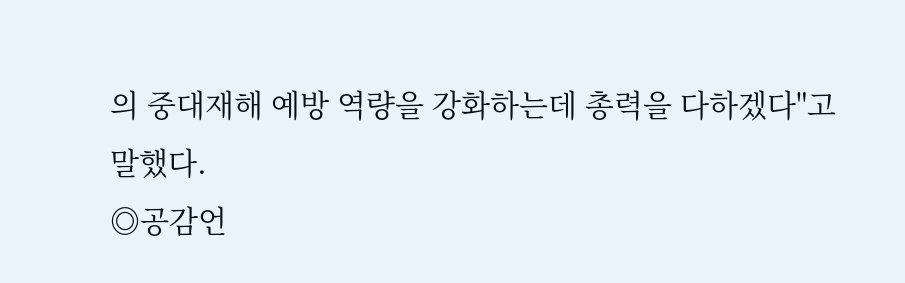의 중대재해 예방 역량을 강화하는데 총력을 다하겠다"고 말했다.
◎공감언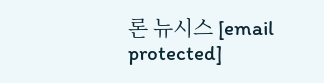론 뉴시스 [email protected]